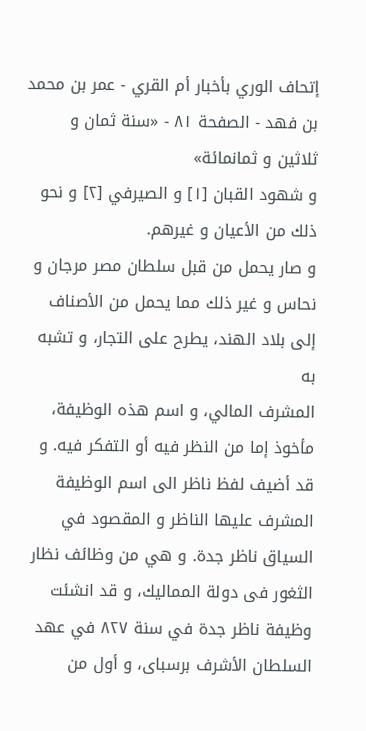إتحاف الوري بأخبار أم القري - عمر بن محمد بن فهد - الصفحة ٨١ - «سنة ثمان و ثلاثين و ثمانمائة»
و شهود القبان [١] و الصيرفي [٢] و نحو ذلك من الأعيان و غيرهم.
و صار يحمل من قبل سلطان مصر مرجان و نحاس و غير ذلك مما يحمل من الأصناف إلى بلاد الهند، يطرح على التجار، و تشبه به
المشرف المالي، و اسم هذه الوظيفة، مأخوذ إما من النظر فيه أو التفكر فيه. و قد أضيف لفظ ناظر الى اسم الوظيفة المشرف عليها الناظر و المقصود في السياق ناظر جدة. و هي من وظائف نظار الثغور فى دولة المماليك، و قد انشئت وظيفة ناظر جدة في سنة ٨٢٧ في عهد السلطان الأشرف برسباى، و أول من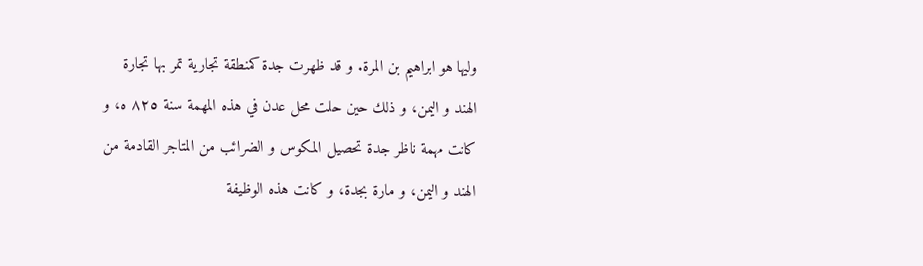وليها هو ابراهيم بن المرة. و قد ظهرت جدة كمنطقة تجارية تمر بها تجارة الهند و اليمن، و ذلك حين حلت محل عدن في هذه المهمة سنة ٨٢٥ ه، و كانت مهمة ناظر جدة تحصيل المكوس و الضرائب من المتاجر القادمة من الهند و اليمن، و مارة بجدة، و كانت هذه الوظيفة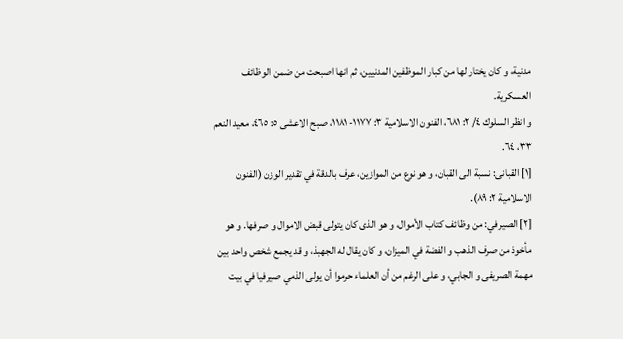مدنية، و كان يختار لها من كبار الموظفين المدنيين، ثم انها اصبحت من ضمن الوظائف العسكرية.
و انظر السلوك ٤/ ٢: ٦٨١، الفنون الاسلامية ٣: ١١٧٧- ١١٨١، صبح الاعشى ٥: ٤٦٥، معيد النعم ٣٣، ٦٤.
[١] القبانى: نسبة الى القبان، و هو نوع من الموازين، عرف بالدقة في تقدير الوزن (الفنون الاسلامية ٢: ٨٩).
[٢] الصيرفي: من وظائف كتاب الأموال، و هو الذى كان يتولى قبض الاموال و صرفها. و هو مأخوذ من صرف الذهب و الفضة في الميزان، و كان يقال له الجهبذ، و قد يجمع شخص واحد بين مهمة الصريفى و الجابي، و على الرغم من أن العلماء حرموا أن يولى الذمي صيرفيا في بيت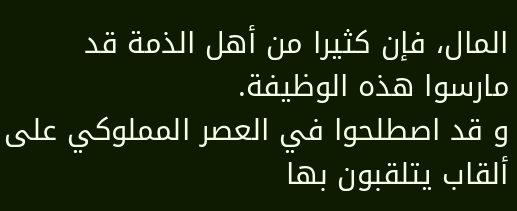المال، فإن كثيرا من أهل الذمة قد مارسوا هذه الوظيفة.
و قد اصطلحوا في العصر المملوكي على ألقاب يتلقبون بها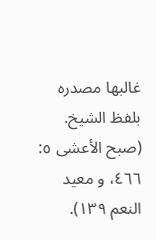غالبها مصدره بلفظ الشيخ.
(صبح الأعشى ٥: ٤٦٦، و معيد النعم ١٣٩).